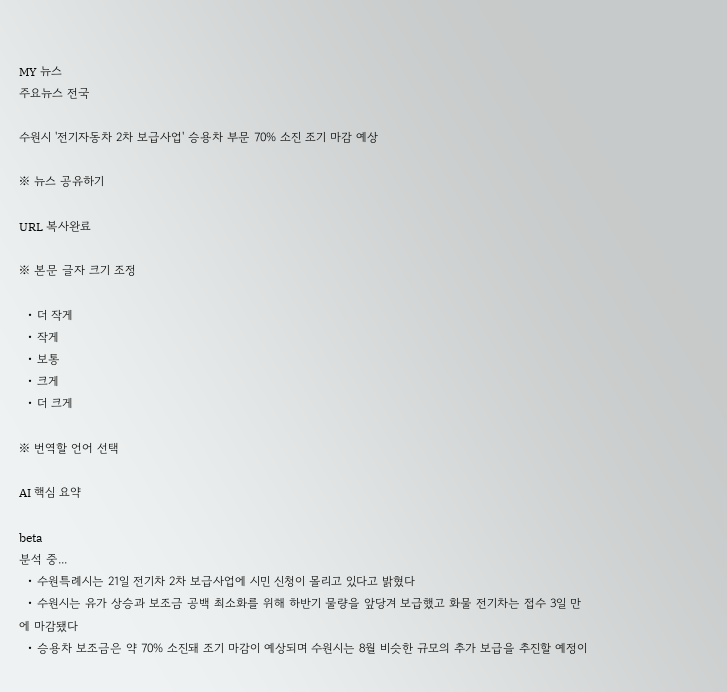MY 뉴스
주요뉴스 전국

수원시 '전기자동차 2차 보급사업' 승용차 부문 70% 소진 조기 마감 예상

※ 뉴스 공유하기

URL 복사완료

※ 본문 글자 크기 조정

  • 더 작게
  • 작게
  • 보통
  • 크게
  • 더 크게

※ 번역할 언어 선택

AI 핵심 요약

beta
분석 중...
  • 수원특례시는 21일 전기차 2차 보급사업에 시민 신청이 몰리고 있다고 밝혔다
  • 수원시는 유가 상승과 보조금 공백 최소화를 위해 하반기 물량을 앞당겨 보급했고 화물 전기차는 접수 3일 만에 마감됐다
  • 승용차 보조금은 약 70% 소진돼 조기 마감이 예상되며 수원시는 8월 비슷한 규모의 추가 보급을 추진할 예정이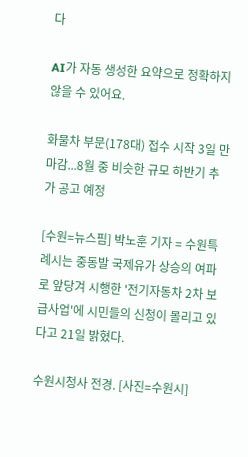다

AI가 자동 생성한 요약으로 정확하지 않을 수 있어요.

화물차 부문(178대) 접수 시작 3일 만 마감...8월 중 비슷한 규모 하반기 추가 공고 예정

[수원=뉴스핌] 박노훈 기자 = 수원특례시는 중동발 국제유가 상승의 여파로 앞당겨 시행한 '전기자동차 2차 보급사업'에 시민들의 신청이 몰리고 있다고 21일 밝혔다.

수원시청사 전경. [사진=수원시]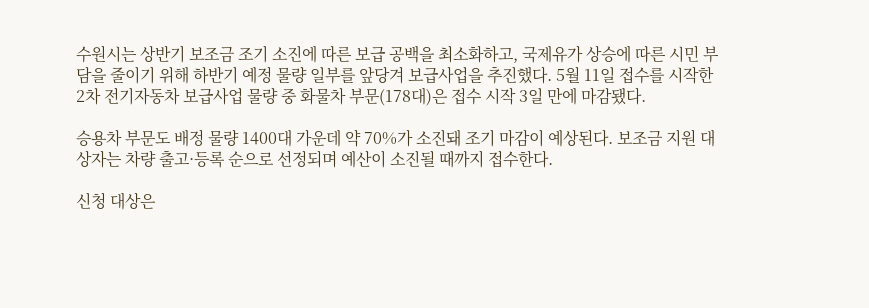수원시는 상반기 보조금 조기 소진에 따른 보급 공백을 최소화하고, 국제유가 상승에 따른 시민 부담을 줄이기 위해 하반기 예정 물량 일부를 앞당겨 보급사업을 추진했다. 5월 11일 접수를 시작한 2차 전기자동차 보급사업 물량 중 화물차 부문(178대)은 접수 시작 3일 만에 마감됐다.

승용차 부문도 배정 물량 1400대 가운데 약 70%가 소진돼 조기 마감이 예상된다. 보조금 지원 대상자는 차량 출고·등록 순으로 선정되며 예산이 소진될 때까지 접수한다.

신청 대상은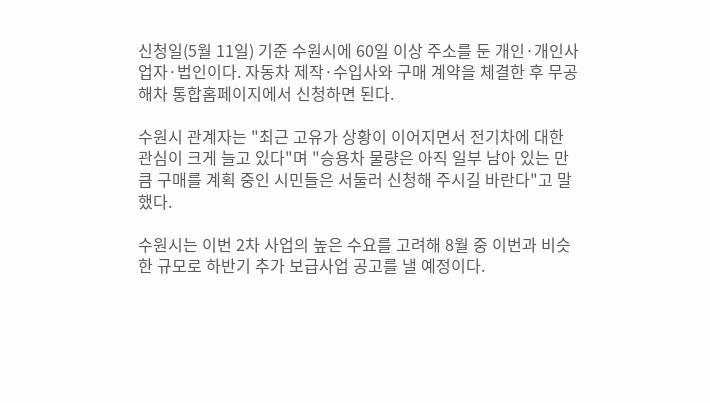신청일(5월 11일) 기준 수원시에 60일 이상 주소를 둔 개인·개인사업자·법인이다. 자동차 제작·수입사와 구매 계약을 체결한 후 무공해차 통합홈페이지에서 신청하면 된다.

수원시 관계자는 "최근 고유가 상황이 이어지면서 전기차에 대한 관심이 크게 늘고 있다"며 "승용차 물량은 아직 일부 남아 있는 만큼 구매를 계획 중인 시민들은 서둘러 신청해 주시길 바란다"고 말했다.

수원시는 이번 2차 사업의 높은 수요를 고려해 8월 중 이번과 비슷한 규모로 하반기 추가 보급사업 공고를 낼 예정이다.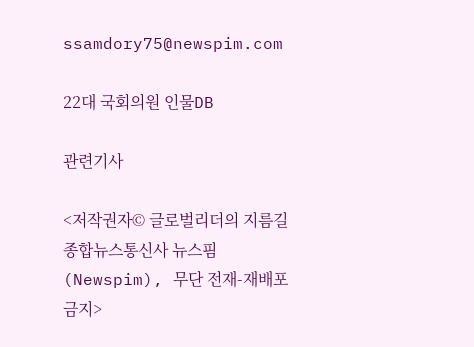ssamdory75@newspim.com

22대 국회의원 인물DB

관련기사

<저작권자© 글로벌리더의 지름길 종합뉴스통신사 뉴스핌(Newspim), 무단 전재-재배포 금지>